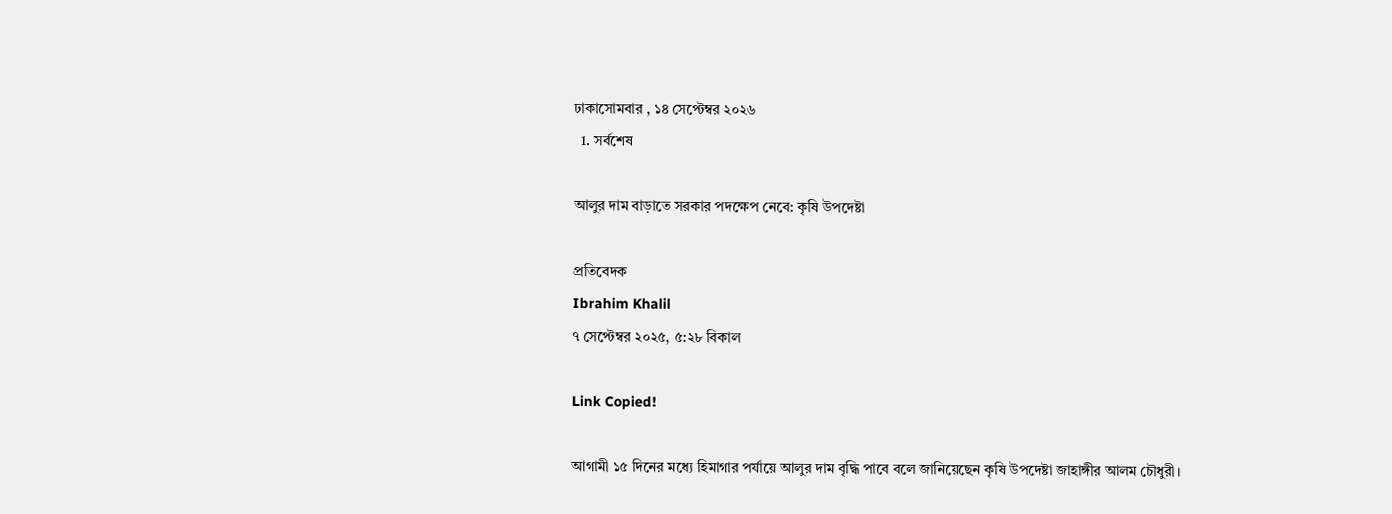ঢাকাসোমবার , ১৪ সেপ্টেম্বর ২০২৬
  1. সর্বশেষ

আলুর দাম বাড়াতে সরকার পদক্ষেপ নেবে: কৃষি উপদেষ্টা

প্রতিবেদক
Ibrahim Khalil
৭ সেপ্টেম্বর ২০২৫, ৫:২৮ বিকাল

Link Copied!

আগামী ১৫ দিনের মধ্যে হিমাগার পর্যায়ে আলুর দাম বৃদ্ধি পাবে বলে জানিয়েছেন কৃষি উপদেষ্টা জাহাঙ্গীর আলম চৌধুরী।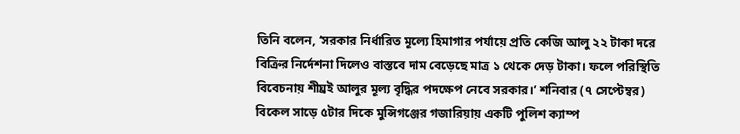তিনি বলেন, ‘সরকার নির্ধারিত মূল্যে হিমাগার পর্যায়ে প্রতি কেজি আলু ২২ টাকা দরে বিক্রির নির্দেশনা দিলেও বাস্তবে দাম বেড়েছে মাত্র ১ থেকে দেড় টাকা। ফলে পরিস্থিতি বিবেচনায় শীঘ্রই আলুর মূল্য বৃদ্ধির পদক্ষেপ নেবে সরকার।’ শনিবার (৭ সেপ্টেম্বর) বিকেল সাড়ে ৫টার দিকে মুন্সিগঞ্জের গজারিয়ায় একটি পুলিশ ক্যাম্প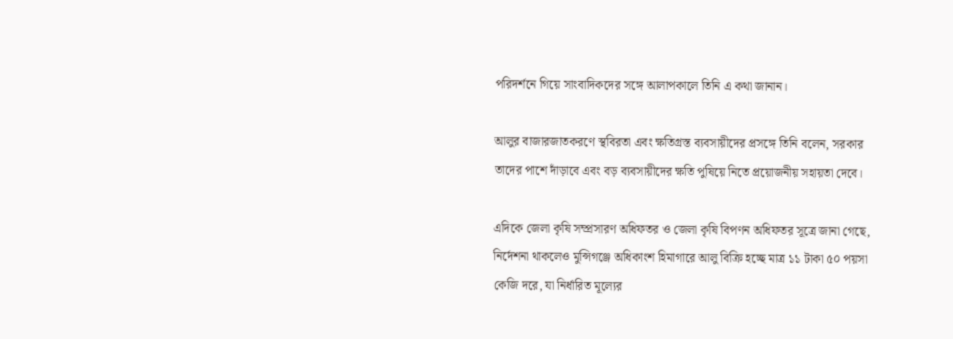পরিদর্শনে গিয়ে সাংবাদিকদের সঙ্গে আলাপকালে তিনি এ কথা জানান।

আলুর বাজারজাতকরণে স্থবিরতা এবং ক্ষতিগ্রস্ত ব্যবসায়ীদের প্রসঙ্গে তিনি বলেন, সরকার তাদের পাশে দাঁড়াবে এবং বড় ব্যবসায়ীদের ক্ষতি পুষিয়ে নিতে প্রয়োজনীয় সহায়তা দেবে।

এদিকে জেলা কৃষি সম্প্রসারণ অধিফতর ও জেলা কৃষি বিপণন অধিফতর সূত্রে জানা গেছে, নির্দেশনা থাকলেও মুন্সিগঞ্জে অধিকাংশ হিমাগারে আলু বিক্রি হচ্ছে মাত্র ১১ টাকা ৫০ পয়সা কেজি দরে, যা নির্ধারিত মূল্যের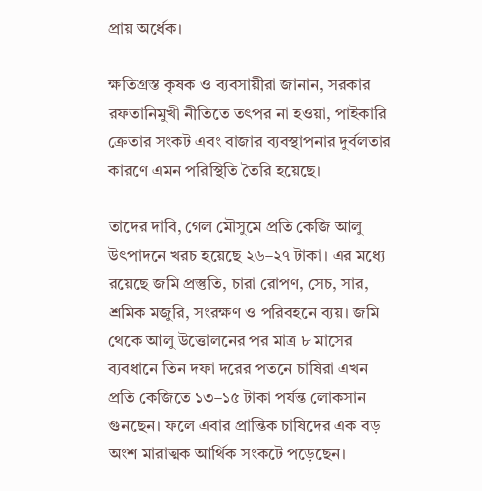প্রায় অর্ধেক।

ক্ষতিগ্রস্ত কৃষক ও ব্যবসায়ীরা জানান, সরকার রফতানিমুখী নীতিতে তৎপর না হওয়া, পাইকারি ক্রেতার সংকট এবং বাজার ব্যবস্থাপনার দুর্বলতার কারণে এমন পরিস্থিতি তৈরি হয়েছে।

তাদের দাবি, গেল মৌসুমে প্রতি কেজি আলু উৎপাদনে খরচ হয়েছে ২৬–২৭ টাকা। এর মধ্যে রয়েছে জমি প্রস্তুতি, চারা রোপণ, সেচ, সার, শ্রমিক মজুরি, সংরক্ষণ ও পরিবহনে ব্যয়। জমি থেকে আলু উত্তোলনের পর মাত্র ৮ মাসের ব্যবধানে তিন দফা দরের পতনে চাষিরা এখন প্রতি কেজিতে ১৩–১৫ টাকা পর্যন্ত লোকসান গুনছেন। ফলে এবার প্রান্তিক চাষিদের এক বড় অংশ মারাত্মক আর্থিক সংকটে পড়েছেন।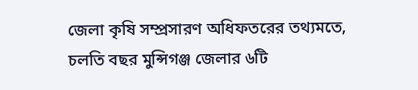জেলা কৃষি সম্প্রসারণ অধিফতরের তথ্যমতে, চলতি বছর মুন্সিগঞ্জ জেলার ৬টি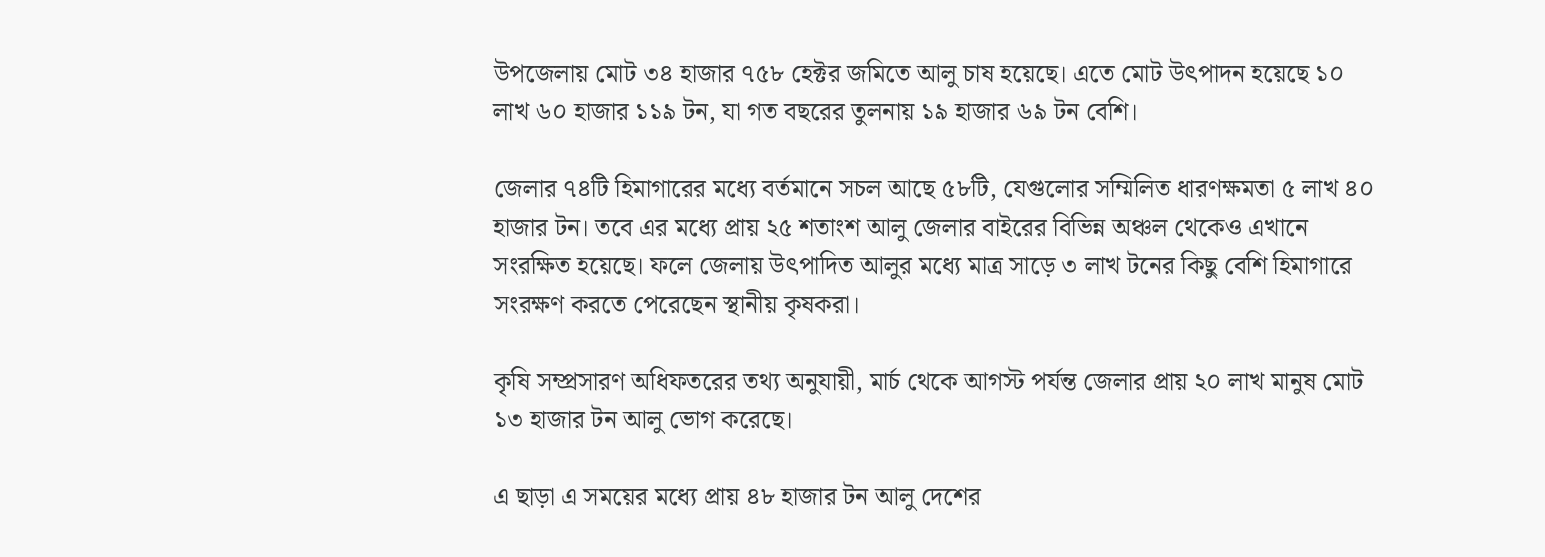উপজেলায় মোট ৩৪ হাজার ৭৫৮ হেক্টর জমিতে আলু চাষ হয়েছে। এতে মোট উৎপাদন হয়েছে ১০ লাখ ৬০ হাজার ১১৯ টন, যা গত বছরের তুলনায় ১৯ হাজার ৬৯ টন বেশি।

জেলার ৭৪টি হিমাগারের মধ্যে বর্তমানে সচল আছে ৫৮টি, যেগুলোর সম্মিলিত ধারণক্ষমতা ৫ লাখ ৪০ হাজার টন। তবে এর মধ্যে প্রায় ২৫ শতাংশ আলু জেলার বাইরের বিভিন্ন অঞ্চল থেকেও এখানে সংরক্ষিত হয়েছে। ফলে জেলায় উৎপাদিত আলুর মধ্যে মাত্র সাড়ে ৩ লাখ টনের কিছু বেশি হিমাগারে সংরক্ষণ করতে পেরেছেন স্থানীয় কৃষকরা।

কৃষি সম্প্রসারণ অধিফতরের তথ্য অনুযায়ী, মার্চ থেকে আগস্ট পর্যন্ত জেলার প্রায় ২০ লাখ মানুষ মোট ১৩ হাজার টন আলু ভোগ করেছে।

এ ছাড়া এ সময়ের মধ্যে প্রায় ৪৮ হাজার টন আলু দেশের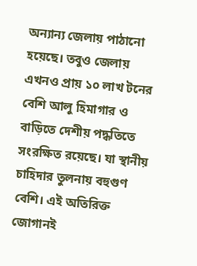অন্যান্য জেলায় পাঠানো হয়েছে। তবুও জেলায় এখনও প্রায় ১০ লাখ টনের বেশি আলু হিমাগার ও বাড়িতে দেশীয় পদ্ধতিতে সংরক্ষিত রয়েছে। যা স্থানীয় চাহিদার তুলনায় বহুগুণ বেশি। এই অতিরিক্ত জোগানই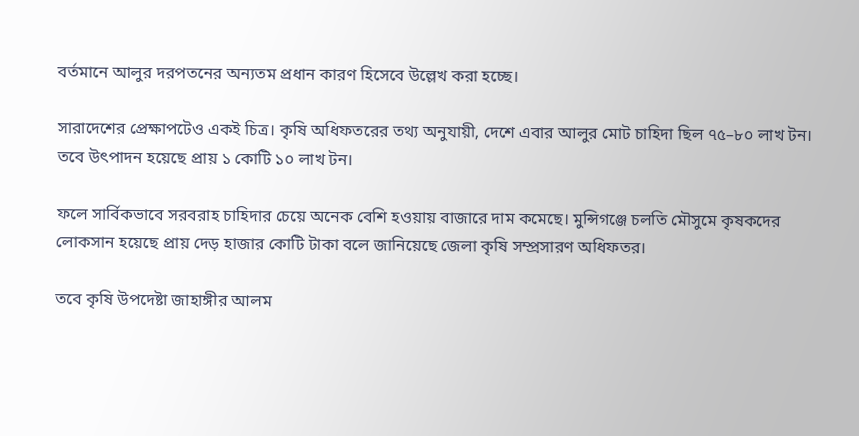বর্তমানে আলুর দরপতনের অন্যতম প্রধান কারণ হিসেবে উল্লেখ করা হচ্ছে।

সারাদেশের প্রেক্ষাপটেও একই চিত্র। কৃষি অধিফতরের তথ্য অনুযায়ী, দেশে এবার আলুর মোট চাহিদা ছিল ৭৫–৮০ লাখ টন। তবে উৎপাদন হয়েছে প্রায় ১ কোটি ১০ লাখ টন।

ফলে সার্বিকভাবে সরবরাহ চাহিদার চেয়ে অনেক বেশি হওয়ায় বাজারে দাম কমেছে। মুন্সিগঞ্জে চলতি মৌসুমে কৃষকদের লোকসান হয়েছে প্রায় দেড় হাজার কোটি টাকা বলে জানিয়েছে জেলা কৃষি সম্প্রসারণ অধিফতর।

তবে কৃষি উপদেষ্টা জাহাঙ্গীর আলম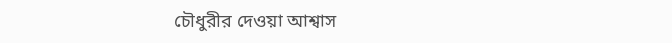চৌধুরীর দেওয়া আশ্বাস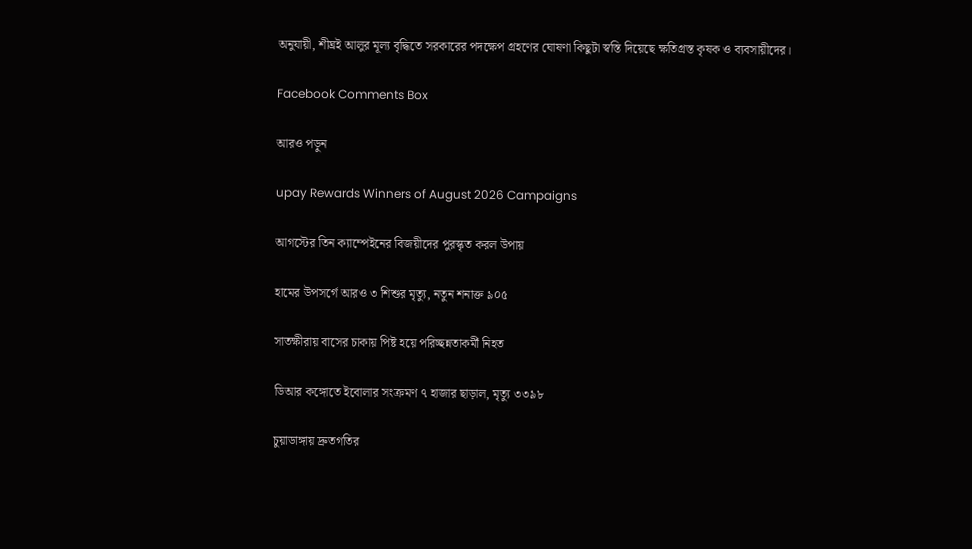অনুযায়ী, শীঘ্রই আলুর মূল্য বৃদ্ধিতে সরকারের পদক্ষেপ গ্রহণের ঘোষণা কিছুটা স্বস্তি দিয়েছে ক্ষতিগ্রস্ত কৃষক ও ব্যবসায়ীদের।

Facebook Comments Box

আরও পড়ুন

upay Rewards Winners of August 2026 Campaigns

আগস্টের তিন ক্যাম্পেইনের বিজয়ীদের পুরস্কৃত করল উপায়

হামের উপসর্গে আরও ৩ শিশুর মৃত্যু, নতুন শনাক্ত ৯০৫

সাতক্ষীরায় বাসের চাকায় পিষ্ট হয়ে পরিচ্ছন্নতাকর্মী নিহত

ডিআর কঙ্গোতে ইবোলার সংক্রমণ ৭ হাজার ছাড়াল, মৃত্যু ৩৩৯৮

চুয়াডাঙ্গায় দ্রুতগতির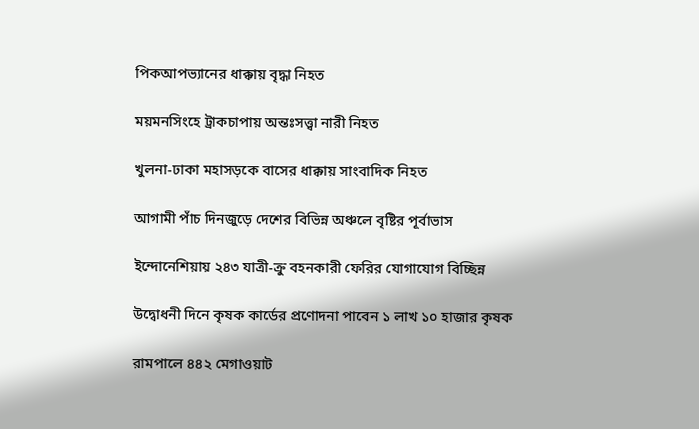পিকআপভ্যানের ধাক্কায় বৃদ্ধা নিহত

ময়মনসিংহে ট্রাকচাপায় অন্তঃসত্ত্বা নারী নিহত

খুলনা-ঢাকা মহাসড়কে বাসের ধাক্কায় সাংবাদিক নিহত

আগামী পাঁচ দিনজুড়ে দেশের বিভিন্ন অঞ্চলে বৃষ্টির পূর্বাভাস

ইন্দোনেশিয়ায় ২৪৩ যাত্রী-ক্রু বহনকারী ফেরির যোগাযোগ বিচ্ছিন্ন

উদ্বোধনী দিনে কৃষক কার্ডের প্রণোদনা পাবেন ১ লাখ ১০ হাজার কৃষক

রামপালে ৪৪২ মেগাওয়াট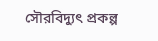সৌরবিদ্যুৎ প্রকল্প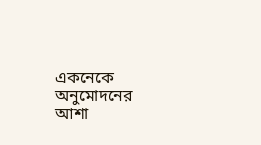একনেকে অনুমোদনের আশা